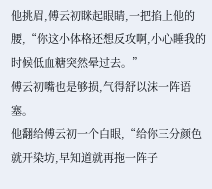他挑眉,傅云初眯起眼睛,一把掐上他的腰,“你这小体格还想反攻啊,小心睡我的时候低血糖突然晕过去。”
傅云初嘴也是够损,气得舒以沫一阵语塞。
他翻给傅云初一个白眼,“给你三分颜色就开染坊,早知道就再拖一阵子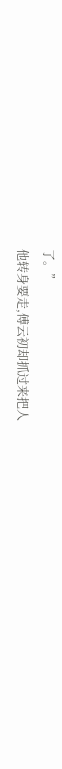了。”
他转身要走,傅云初却抓过来把人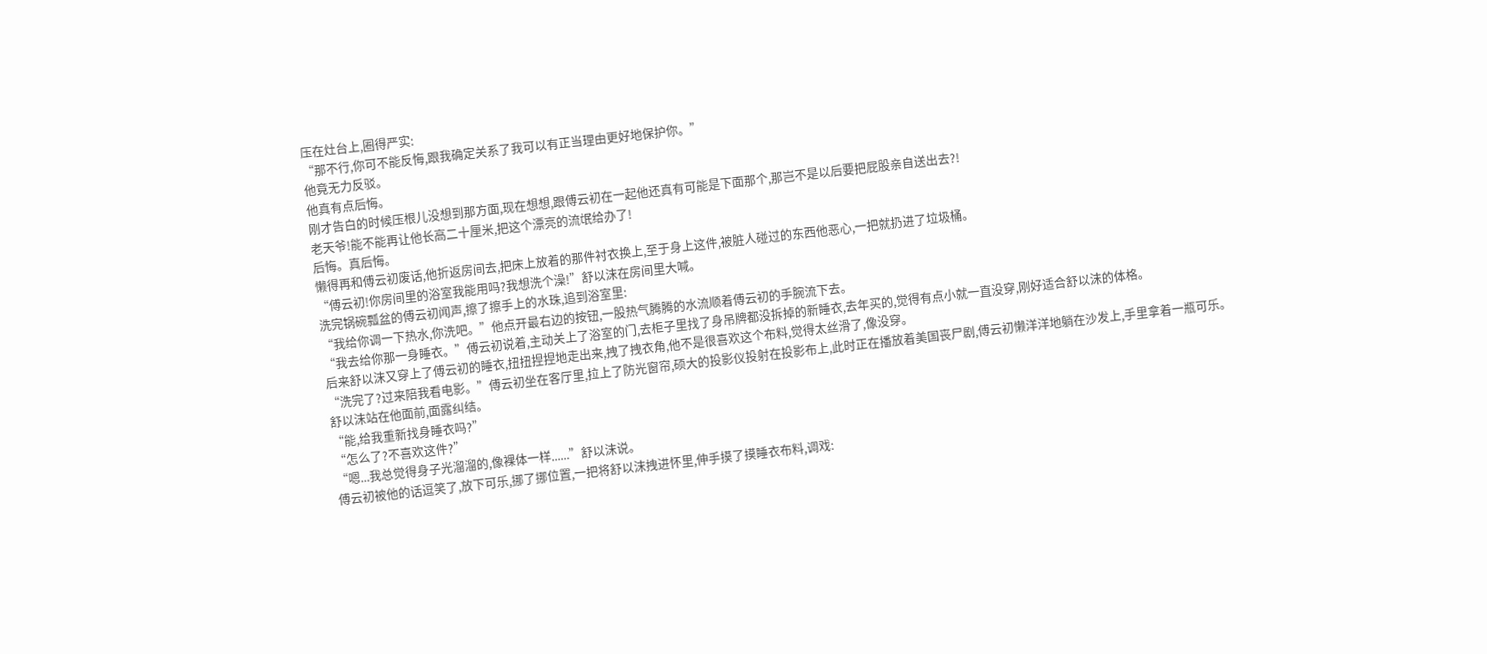压在灶台上,圈得严实:
“那不行,你可不能反悔,跟我确定关系了我可以有正当理由更好地保护你。”
他竟无力反驳。
他真有点后悔。
刚才告白的时候压根儿没想到那方面,现在想想,跟傅云初在一起他还真有可能是下面那个,那岂不是以后要把屁股亲自送出去?!
老天爷!能不能再让他长高二十厘米,把这个漂亮的流氓给办了!
后悔。真后悔。
懒得再和傅云初废话,他折返房间去,把床上放着的那件衬衣换上,至于身上这件,被脏人碰过的东西他恶心,一把就扔进了垃圾桶。
“傅云初!你房间里的浴室我能用吗?我想洗个澡!”舒以沫在房间里大喊。
洗完锅碗瓢盆的傅云初闻声,擦了擦手上的水珠,追到浴室里:
“我给你调一下热水,你洗吧。”他点开最右边的按钮,一股热气腾腾的水流顺着傅云初的手腕流下去。
“我去给你那一身睡衣。”傅云初说着,主动关上了浴室的门,去柜子里找了身吊牌都没拆掉的新睡衣,去年买的,觉得有点小就一直没穿,刚好适合舒以沫的体格。
后来舒以沫又穿上了傅云初的睡衣,扭扭捏捏地走出来,拽了拽衣角,他不是很喜欢这个布料,觉得太丝滑了,像没穿。
“洗完了?过来陪我看电影。”傅云初坐在客厅里,拉上了防光窗帘,硕大的投影仪投射在投影布上,此时正在播放着美国丧尸剧,傅云初懒洋洋地躺在沙发上,手里拿着一瓶可乐。
舒以沫站在他面前,面露纠结。
“能,给我重新找身睡衣吗?”
“怎么了?不喜欢这件?”
“嗯...我总觉得身子光溜溜的,像裸体一样......”舒以沫说。
傅云初被他的话逗笑了,放下可乐,挪了挪位置,一把将舒以沫拽进怀里,伸手摸了摸睡衣布料,调戏: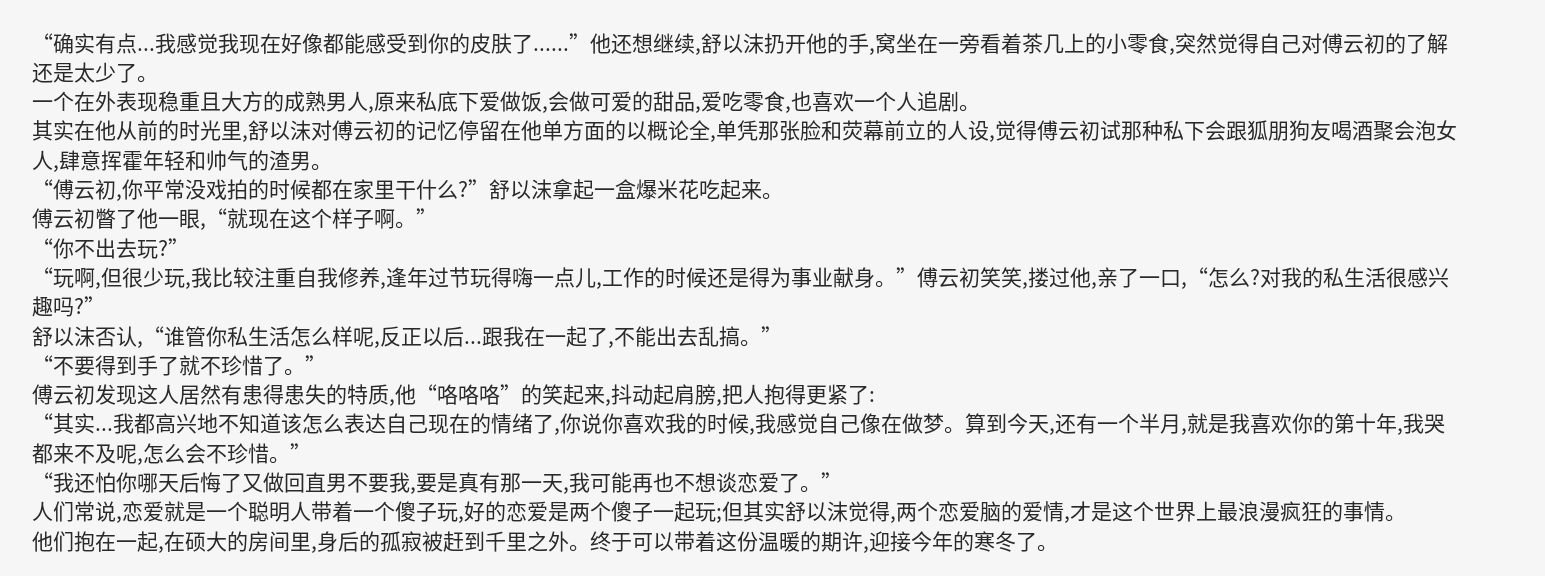“确实有点...我感觉我现在好像都能感受到你的皮肤了......”他还想继续,舒以沫扔开他的手,窝坐在一旁看着茶几上的小零食,突然觉得自己对傅云初的了解还是太少了。
一个在外表现稳重且大方的成熟男人,原来私底下爱做饭,会做可爱的甜品,爱吃零食,也喜欢一个人追剧。
其实在他从前的时光里,舒以沫对傅云初的记忆停留在他单方面的以概论全,单凭那张脸和荧幕前立的人设,觉得傅云初试那种私下会跟狐朋狗友喝酒聚会泡女人,肆意挥霍年轻和帅气的渣男。
“傅云初,你平常没戏拍的时候都在家里干什么?”舒以沫拿起一盒爆米花吃起来。
傅云初瞥了他一眼,“就现在这个样子啊。”
“你不出去玩?”
“玩啊,但很少玩,我比较注重自我修养,逢年过节玩得嗨一点儿,工作的时候还是得为事业献身。”傅云初笑笑,搂过他,亲了一口,“怎么?对我的私生活很感兴趣吗?”
舒以沫否认,“谁管你私生活怎么样呢,反正以后...跟我在一起了,不能出去乱搞。”
“不要得到手了就不珍惜了。”
傅云初发现这人居然有患得患失的特质,他“咯咯咯”的笑起来,抖动起肩膀,把人抱得更紧了:
“其实...我都高兴地不知道该怎么表达自己现在的情绪了,你说你喜欢我的时候,我感觉自己像在做梦。算到今天,还有一个半月,就是我喜欢你的第十年,我哭都来不及呢,怎么会不珍惜。”
“我还怕你哪天后悔了又做回直男不要我,要是真有那一天,我可能再也不想谈恋爱了。”
人们常说,恋爱就是一个聪明人带着一个傻子玩,好的恋爱是两个傻子一起玩;但其实舒以沫觉得,两个恋爱脑的爱情,才是这个世界上最浪漫疯狂的事情。
他们抱在一起,在硕大的房间里,身后的孤寂被赶到千里之外。终于可以带着这份温暖的期许,迎接今年的寒冬了。